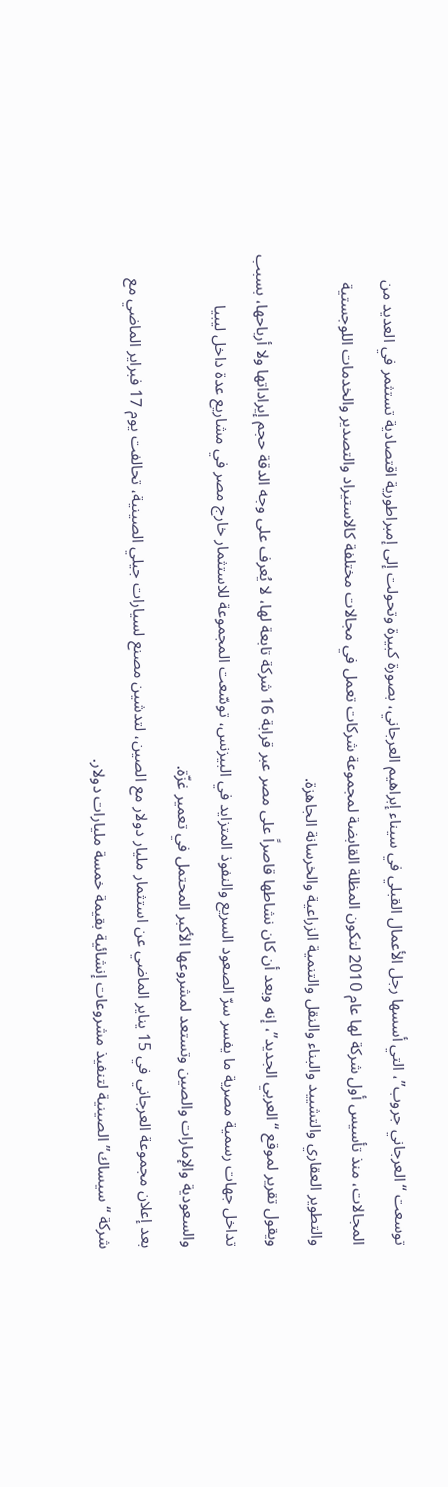توسعت “العرجاني جروب”، التي أسسها رجل الأعمال القبلي في سيناء إبراهيم العرجاني، بصورة كبيرة وتحولت إلى إمبراطورية اقتصادية تستثمر في العديد من المجالات، منذ تأسيس أول شركة لها عام 2010 لتكون المظلة القابضة لمجموعة شركات تعمل في مجالات مختلفة كالاستيراد والتصدير والخدمات اللوجستية والتطوير العقاري والتشييد والبناء والنقل والتنمية الزراعية والخرسانة الجاهزة.
ويقول تقرير لموقع “العربي الجديد”، إنه وبعد أن كان نشاطها قاصراً على مصر عبر قرابة 16 شركة تابعة لها، لا يُعرف على وجه الدقة حجم إيراداتها ولا أرباحها، بسبب تداخل جهات رسمية مصرية ما يفسر سرّ الصعود السريع والنفوذ المتزايد في البيزنس، توسّعت المجموعة للاستثمار خارج مصر في مشاريع عدة داخل ليبيا والسعودية والإمارات والصين وتستعد لمشروعها الأكبر المحتمل في تعمير غزّة.
بعد إعلان مجموعة العرجاني في 15 يناير الماضي عن استثمار مليار دولار مع الصين، لتدشين مصنع لسيارات جيلي الصينية، تحالفت يوم 17 فبراير الماضي مع شركة “سيساك” الصينية لتنفيذ مشروعات إنشائية بقيمة خمسة مليارات دولار.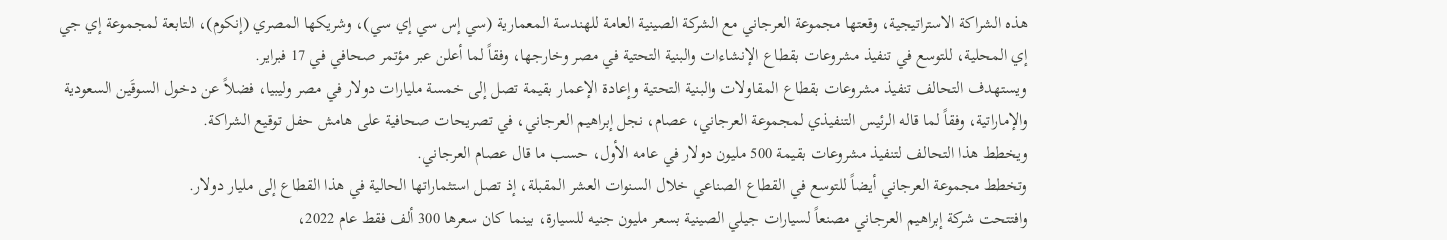هذه الشراكة الاستراتيجية، وقعتها مجموعة العرجاني مع الشركة الصينية العامة للهندسة المعمارية (سي إس سي إي سي)، وشريكها المصري (إنكوم)، التابعة لمجموعة إي جي إي المحلية، للتوسع في تنفيذ مشروعات بقطاع الإنشاءات والبنية التحتية في مصر وخارجها، وفقاً لما أعلن عبر مؤتمر صحافي في 17 فبراير.
ويستهدف التحالف تنفيذ مشروعات بقطاع المقاولات والبنية التحتية وإعادة الإعمار بقيمة تصل إلى خمسة مليارات دولار في مصر وليبيا، فضلاً عن دخول السوقَين السعودية والإماراتية، وفقاً لما قاله الرئيس التنفيذي لمجموعة العرجاني، عصام، نجل إبراهيم العرجاني، في تصريحات صحافية على هامش حفل توقيع الشراكة.
ويخطط هذا التحالف لتنفيذ مشروعات بقيمة 500 مليون دولار في عامه الأول، حسب ما قال عصام العرجاني.
وتخطط مجموعة العرجاني أيضاً للتوسع في القطاع الصناعي خلال السنوات العشر المقبلة، إذ تصل استثماراتها الحالية في هذا القطاع إلى مليار دولار.
وافتتحت شركة إبراهيم العرجاني مصنعاً لسيارات جيلي الصينية بسعر مليون جنيه للسيارة، بينما كان سعرها 300 ألف فقط عام 2022،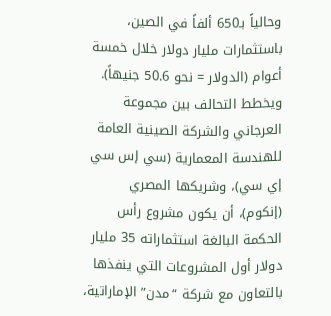وحالياً بـ650 ألفاً في الصين، باستثمارات مليار دولار خلال خمسة أعوام (الدولار = نحو 50.6 جنيهاً).
ويخطط التحالف بين مجموعة العرجاني والشركة الصينية العامة للهندسة المعمارية (سي إس سي إي سي)، وشريكها المصري (إنكوم)، أن يكون مشروع رأس الحكمة البالغة استثماراته 35 مليار دولار أول المشروعات التي ينفذها بالتعاون مع شركة “مدن” الإماراتية،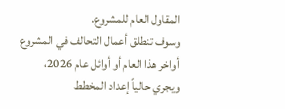المقاول العام للمشروع.
وسوف تنطلق أعمال التحالف في المشروع أواخر هذا العام أو أوائل عام 2026، ويجري حالياً إعداد المخطط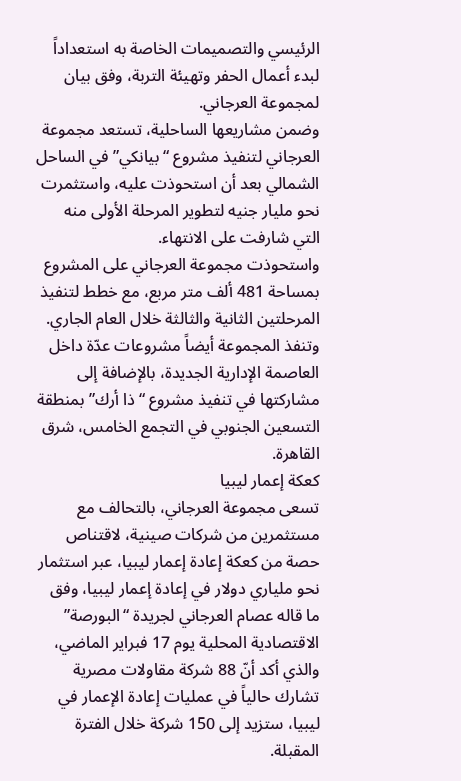الرئيسي والتصميمات الخاصة به استعداداً لبدء أعمال الحفر وتهيئة التربة، وفق بيان لمجموعة العرجاني.
وضمن مشاريعها الساحلية، تستعد مجموعة العرجاني لتنفيذ مشروع “بيانكي” في الساحل الشمالي بعد أن استحوذت عليه، واستثمرت نحو مليار جنيه لتطوير المرحلة الأولى منه التي شارفت على الانتهاء.
واستحوذت مجموعة العرجاني على المشروع بمساحة 481 ألف متر مربع، مع خطط لتنفيذ المرحلتين الثانية والثالثة خلال العام الجاري.
وتنفذ المجموعة أيضاً مشروعات عدّة داخل العاصمة الإدارية الجديدة، بالإضافة إلى مشاركتها في تنفيذ مشروع “ذا أرك” بمنطقة التسعين الجنوبي في التجمع الخامس، شرق القاهرة.
كعكة إعمار ليبيا
تسعى مجموعة العرجاني، بالتحالف مع مستثمرين من شركات صينية، لاقتناص حصة من كعكة إعادة إعمار ليبيا، عبر استثمار نحو ملياري دولار في إعادة إعمار ليبيا، وفق ما قاله عصام العرجاني لجريدة “البورصة” الاقتصادية المحلية يوم 17 فبراير الماضي، والذي أكد أنّ 88 شركة مقاولات مصرية تشارك حالياً في عمليات إعادة الإعمار في ليبيا، ستزيد إلى 150 شركة خلال الفترة المقبلة.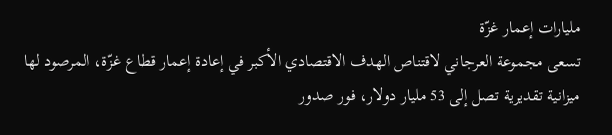مليارات إعمار غزّة
تسعى مجموعة العرجاني لاقتناص الهدف الاقتصادي الأكبر في إعادة إعمار قطاع غزّة، المرصود لها ميزانية تقديرية تصل إلى 53 مليار دولار، فور صدور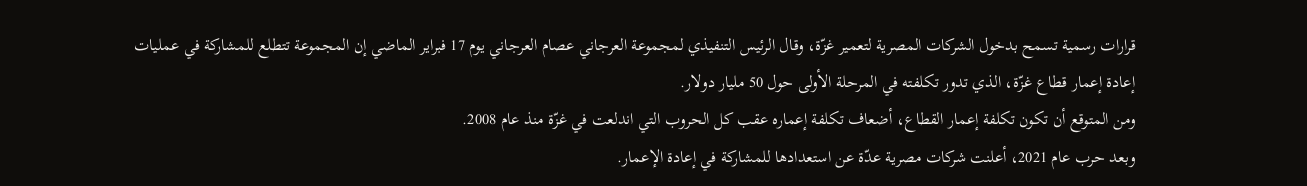قرارات رسمية تسمح بدخول الشركات المصرية لتعمير غزّة، وقال الرئيس التنفيذي لمجموعة العرجاني عصام العرجاني يوم 17 فبراير الماضي إن المجموعة تتطلع للمشاركة في عمليات إعادة إعمار قطاع غزّة، الذي تدور تكلفته في المرحلة الأولى حول 50 مليار دولار.
ومن المتوقع أن تكون تكلفة إعمار القطاع، أضعاف تكلفة إعماره عقب كل الحروب التي اندلعت في غزّة منذ عام 2008.
وبعد حرب عام 2021، أعلنت شركات مصرية عدّة عن استعدادها للمشاركة في إعادة الإعمار.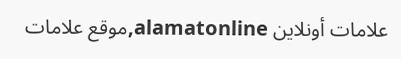علامات أونلاين alamatonline,موقع علامات